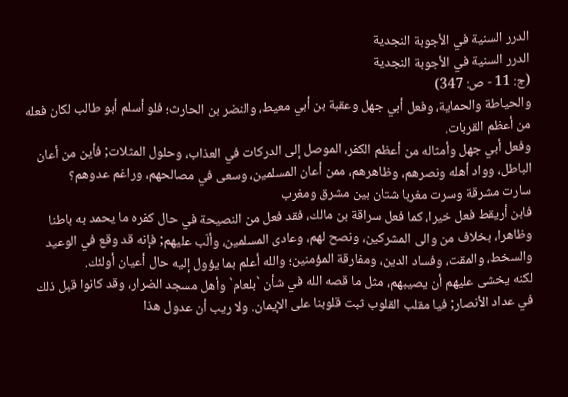الدرر السنية في الأجوبة النجدية
الدرر السنية في الأجوبة النجدية
(ج: 11 - ص: 347)
والحياطة والحماية، وفعل أبي جهل وعقبة بن أبي معيط، والنضر بن الحارث؛ فلو أسلم أبو طالب لكان فعله من أعظم القربات.
وفعل أبي جهل وأمثاله من أعظم الكفر، الموصل إلى الدركات في العذاب، وحلول المثلات; فأين من أعان الباطل، وواد أهله ونصرهم، وظاهرهم، ممن أعان المسلمين، وسعى في مصالحهم، وراغم عدوهم؟
سارت مشرقة وسرت مغربا شتان بين مشرق ومغرب
فابن أريقط فعل خيرا، كما فعل سراقة بن مالك، فقد فعل من النصيحة في حال كفره ما يحمد به باطنا وظاهرا، بخلاف من والى المشركين، ونصح لهم، وعادى المسلمين، وألّب عليهم; فإنه قد وقع في الوعيد والسخط، والمقت، وفساد الدين، ومفارقة المؤمنين؛ والله أعلم بما يؤول إليه حال أعيان أولئك.
لكنه يخشى عليهم أن يصيبهم، مثل ما قصه الله في شأن `بلعام` وأهل مسجد الضرار، وقد كانوا قبل ذلك في عداد الأنصار; فيا مقلب القلوب ثبت قلوبنا على الإيمان. ولا ريب أن عدول هذا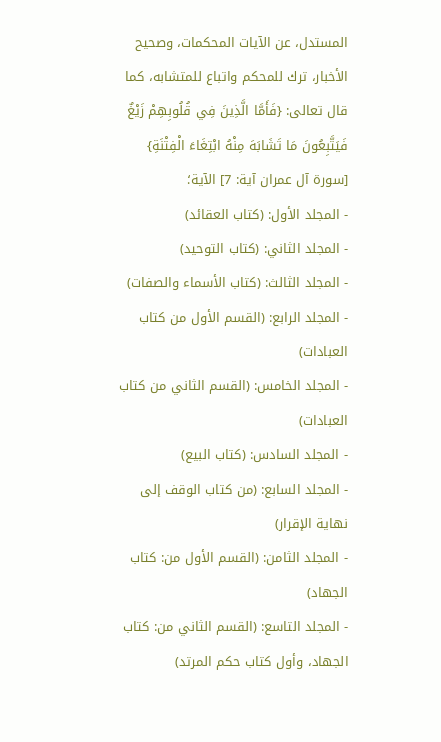المستدل، عن الآيات المحكمات، وصحيح الأخبار، ترك للمحكم واتباع للمتشابه، كما قال تعالى: {فَأَمَّا الَّذِينَ فِي قُلُوبِهِمْ زَيْغٌ فَيَتَّبِعُونَ مَا تَشَابَهَ مِنْهُ ابْتِغَاءَ الْفِتْنَةِ} [سورة آل عمران آية: 7] الآية؛
- المجلد الأول: (كتاب العقائد)
- المجلد الثاني: (كتاب التوحيد)
- المجلد الثالث: (كتاب الأسماء والصفات)
- المجلد الرابع: (القسم الأول من كتاب العبادات)
- المجلد الخامس: (القسم الثاني من كتاب العبادات)
- المجلد السادس: (كتاب البيع)
- المجلد السابع: (من كتاب الوقف إلى نهاية الإقرار)
- المجلد الثامن: (القسم الأول من: كتاب الجهاد)
- المجلد التاسع: (القسم الثاني من: كتاب الجهاد، وأول كتاب حكم المرتد)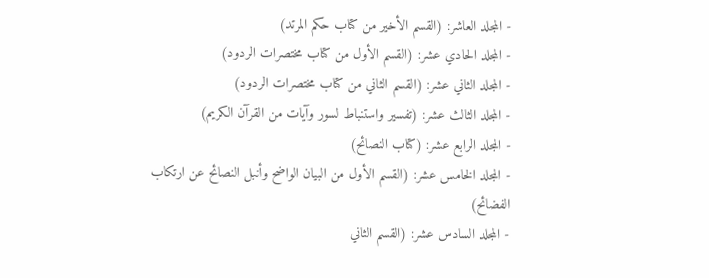- المجلد العاشر: (القسم الأخير من كتاب حكم المرتد)
- المجلد الحادي عشر: (القسم الأول من كتاب مختصرات الردود)
- المجلد الثاني عشر: (القسم الثاني من كتاب مختصرات الردود)
- المجلد الثالث عشر: (تفسير واستنباط لسور وآيات من القرآن الكريم)
- المجلد الرابع عشر: (كتاب النصائح)
- المجلد الخامس عشر: (القسم الأول من البيان الواضح وأنبل النصائح عن ارتكاب الفضائح)
- المجلد السادس عشر: (القسم الثاني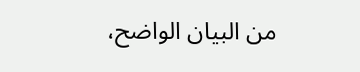من البيان الواضح،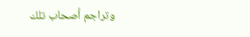وتراجم أصحاب تلك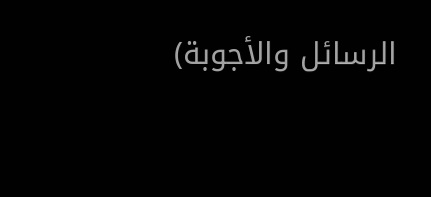الرسائل والأجوبة)